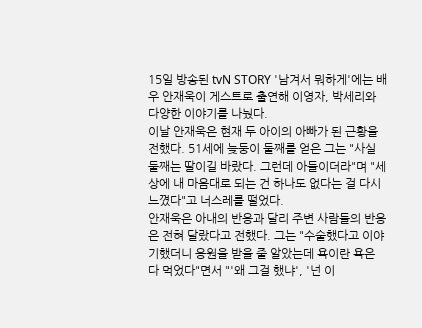15일 방송된 tvN STORY '남겨서 뭐하게'에는 배우 안재욱이 게스트로 출연해 이영자, 박세리와 다양한 이야기를 나눴다.
이날 안재욱은 현재 두 아이의 아빠가 된 근황을 전했다. 51세에 늦둥이 둘째를 얻은 그는 "사실 둘째는 딸이길 바랐다. 그런데 아들이더라"며 "세상에 내 마음대로 되는 건 하나도 없다는 걸 다시 느꼈다"고 너스레를 떨었다.
안재욱은 아내의 반응과 달리 주변 사람들의 반응은 전혀 달랐다고 전했다. 그는 "수술했다고 이야기했더니 응원을 받을 줄 알았는데 욕이란 욕은 다 먹었다"면서 "'왜 그걸 했냐', '넌 이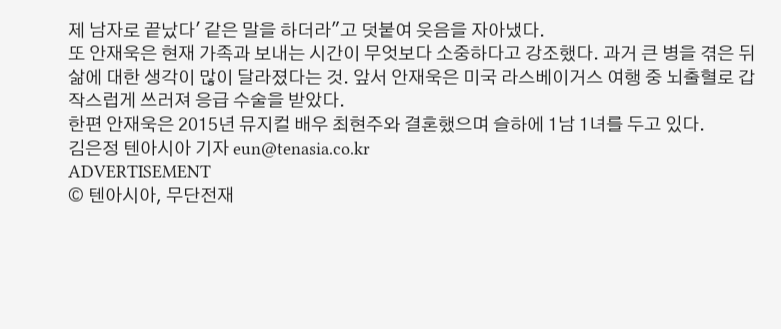제 남자로 끝났다' 같은 말을 하더라"고 덧붙여 웃음을 자아냈다.
또 안재욱은 현재 가족과 보내는 시간이 무엇보다 소중하다고 강조했다. 과거 큰 병을 겪은 뒤 삶에 대한 생각이 많이 달라졌다는 것. 앞서 안재욱은 미국 라스베이거스 여행 중 뇌출혈로 갑작스럽게 쓰러져 응급 수술을 받았다.
한편 안재욱은 2015년 뮤지컬 배우 최현주와 결혼했으며 슬하에 1남 1녀를 두고 있다.
김은정 텐아시아 기자 eun@tenasia.co.kr
ADVERTISEMENT
© 텐아시아, 무단전재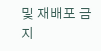및 재배포 금지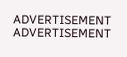ADVERTISEMENT
ADVERTISEMENT